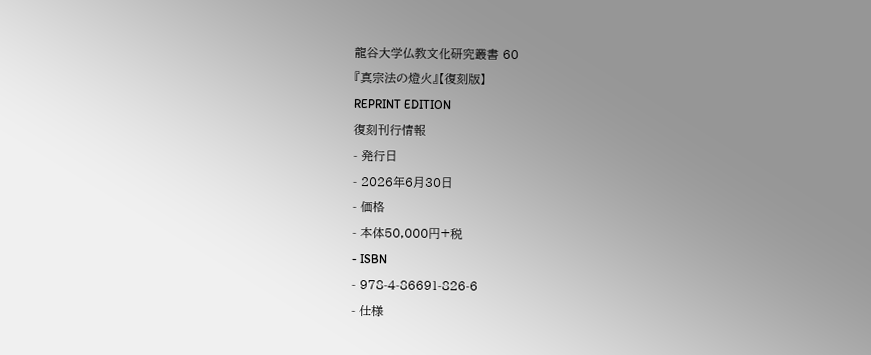龍谷大学仏教文化研究叢書 60
『真宗法の燈火』【復刻版】
REPRINT EDITION
復刻刊行情報
- 発行日
- 2026年6月30日
- 価格
- 本体50,000円+税
- ISBN
- 978-4-86691-826-6
- 仕様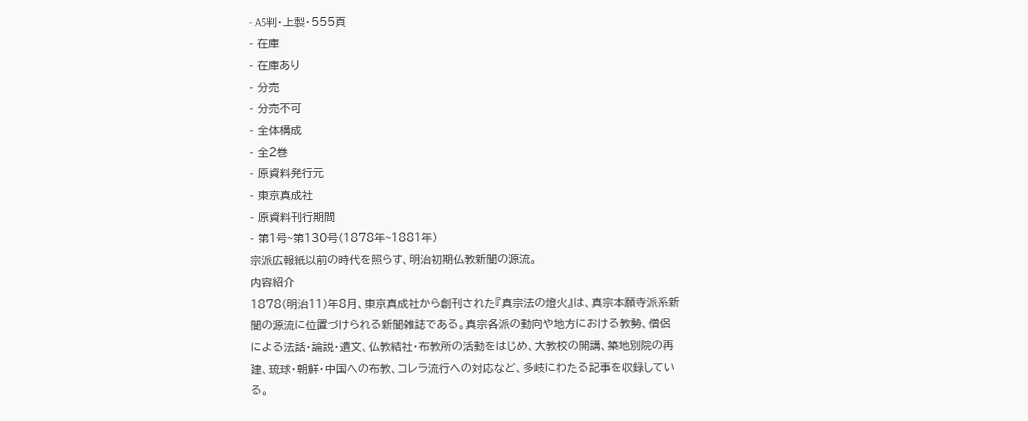- A5判・上製・555頁
- 在庫
- 在庫あり
- 分売
- 分売不可
- 全体構成
- 全2巻
- 原資料発行元
- 東京真成社
- 原資料刊行期間
- 第1号~第130号(1878年~1881年)
宗派広報紙以前の時代を照らす、明治初期仏教新聞の源流。
内容紹介
1878(明治11)年8月、東京真成社から創刊された『真宗法の燈火』は、真宗本願寺派系新聞の源流に位置づけられる新聞雑誌である。真宗各派の動向や地方における教勢、僧侶による法話・論説・遺文、仏教結社・布教所の活動をはじめ、大教校の開講、築地別院の再建、琉球・朝鮮・中国への布教、コレラ流行への対応など、多岐にわたる記事を収録している。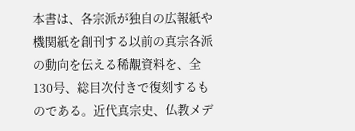本書は、各宗派が独自の広報紙や機関紙を創刊する以前の真宗各派の動向を伝える稀覯資料を、全130号、総目次付きで復刻するものである。近代真宗史、仏教メデ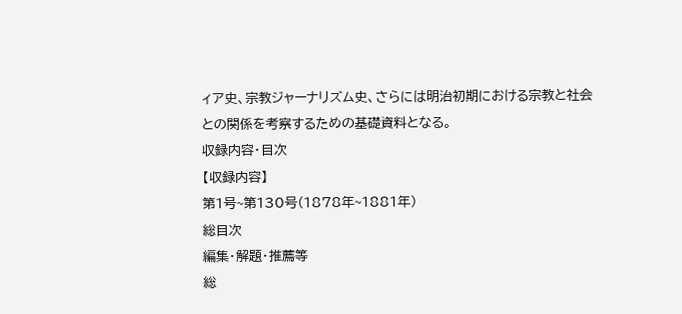ィア史、宗教ジャーナリズム史、さらには明治初期における宗教と社会との関係を考察するための基礎資料となる。
収録内容・目次
【収録内容】
第1号~第130号(1878年~1881年)
総目次
編集・解題・推薦等
総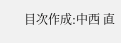目次作成:中西 直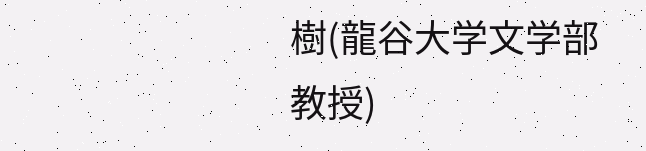樹(龍谷大学文学部教授)